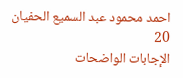احمد محمود عبد السميع الحفيان
20
الإجابات الواضحات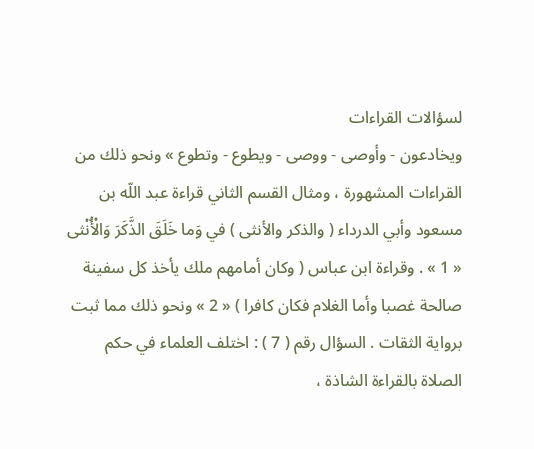لسؤالات القراءات
ويخادعون - وأوصى - ووصى - ويطوع - وتطوع » ونحو ذلك من القراءات المشهورة ، ومثال القسم الثاني قراءة عبد اللّه بن مسعود وأبي الدرداء ( والذكر والأنثى ) في وَما خَلَقَ الذَّكَرَ وَالْأُنْثى « 1 » . وقراءة ابن عباس ( وكان أمامهم ملك يأخذ كل سفينة صالحة غصبا وأما الغلام فكان كافرا ) « 2 » ونحو ذلك مما ثبت برواية الثقات . السؤال رقم ( 7 ) : اختلف العلماء في حكم الصلاة بالقراءة الشاذة ،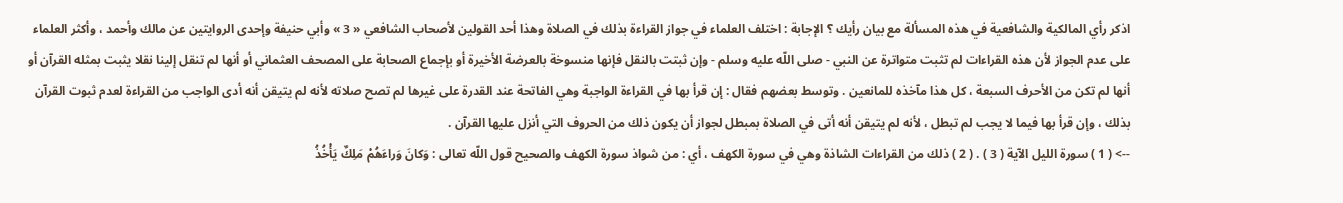اذكر رأي المالكية والشافعية في هذه المسألة مع بيان رأيك ؟ الإجابة : اختلف العلماء في جواز القراءة بذلك في الصلاة وهذا أحد القولين لأصحاب الشافعي « 3 » وأبي حنيفة وإحدى الروايتين عن مالك وأحمد ، وأكثر العلماء على عدم الجواز لأن هذه القراءات لم تثبت متواترة عن النبي - صلى اللّه عليه وسلم - وإن ثبتت بالنقل فإنها منسوخة بالعرضة الأخيرة أو بإجماع الصحابة على المصحف العثماني أو أنها لم تنقل إلينا نقلا يثبت بمثله القرآن أو أنها لم تكن من الأحرف السبعة ، كل هذا مآخذه للمانعين . وتوسط بعضهم فقال : إن قرأ بها في القراءة الواجبة وهي الفاتحة عند القدرة على غيرها لم تصح صلاته لأنه لم يتيقن أنه أدى الواجب من القراءة لعدم ثبوت القرآن بذلك ، وإن قرأ بها فيما لا يجب لم تبطل ، لأنه لم يتيقن أنه أتى في الصلاة بمبطل لجواز أن يكون ذلك من الحروف التي أنزل عليها القرآن .
--> ( 1 ) سورة الليل الآية ( 3 ) . ( 2 ) ذلك من القراءات الشاذة وهي في سورة الكهف ، أي : من شواذ سورة الكهف والصحيح قول اللّه تعالى : وَكانَ وَراءَهُمْ مَلِكٌ يَأْخُذُ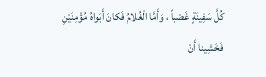كُلَّ سَفِينَةٍ غَصْباً ، وَأَمَّا الْغُلامُ فَكانَ أَبَواهُ مُؤْمِنَيْنِ فَخَشِينا أَنْ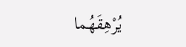يُرْهِقَهُما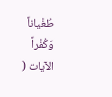طُغْياناً وَكُفْراً الآيات (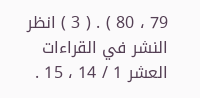79 ، 80 ) . ( 3 ) انظر النشر في القراءات العشر 1 / 14 ، 15 .